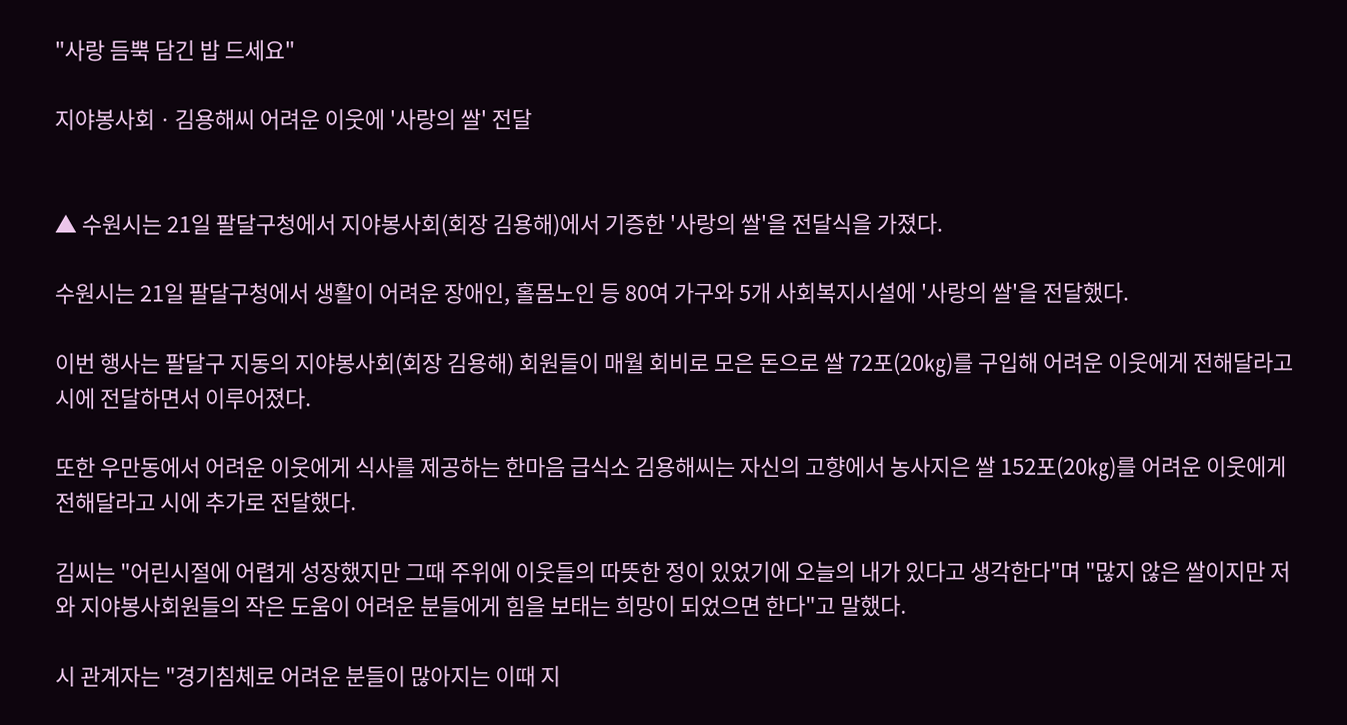"사랑 듬뿍 담긴 밥 드세요"

지야봉사회ㆍ김용해씨 어려운 이웃에 '사랑의 쌀' 전달


▲ 수원시는 21일 팔달구청에서 지야봉사회(회장 김용해)에서 기증한 '사랑의 쌀'을 전달식을 가졌다.

수원시는 21일 팔달구청에서 생활이 어려운 장애인, 홀몸노인 등 80여 가구와 5개 사회복지시설에 '사랑의 쌀'을 전달했다.

이번 행사는 팔달구 지동의 지야봉사회(회장 김용해) 회원들이 매월 회비로 모은 돈으로 쌀 72포(20㎏)를 구입해 어려운 이웃에게 전해달라고 시에 전달하면서 이루어졌다.

또한 우만동에서 어려운 이웃에게 식사를 제공하는 한마음 급식소 김용해씨는 자신의 고향에서 농사지은 쌀 152포(20㎏)를 어려운 이웃에게 전해달라고 시에 추가로 전달했다.

김씨는 "어린시절에 어렵게 성장했지만 그때 주위에 이웃들의 따뜻한 정이 있었기에 오늘의 내가 있다고 생각한다"며 "많지 않은 쌀이지만 저와 지야봉사회원들의 작은 도움이 어려운 분들에게 힘을 보태는 희망이 되었으면 한다"고 말했다.

시 관계자는 "경기침체로 어려운 분들이 많아지는 이때 지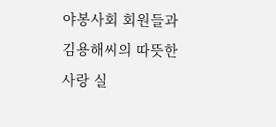야봉사회 회원들과 김용해씨의 따뜻한 사랑 실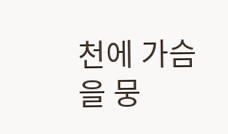천에 가슴을 뭉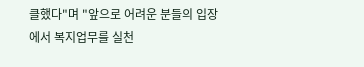클했다"며 "앞으로 어려운 분들의 입장에서 복지업무를 실천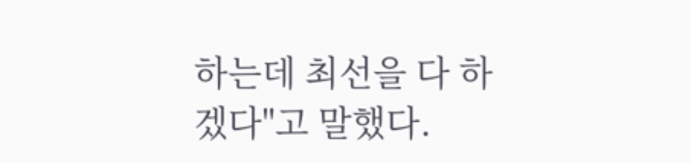하는데 최선을 다 하겠다"고 말했다.